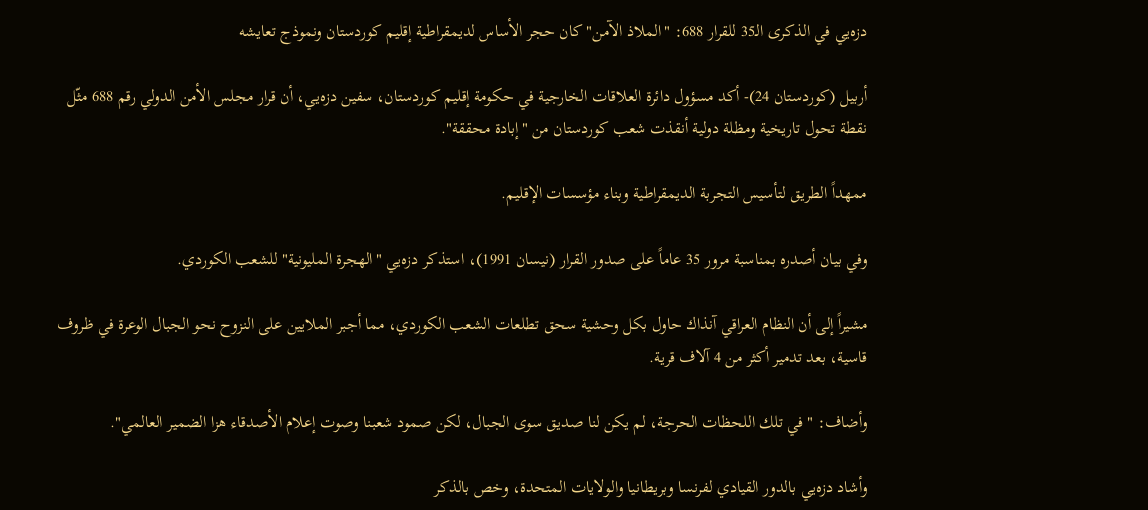دزەیي في الذكرى الـ35 للقرار 688: "الملاذ الآمن" كان حجر الأساس لديمقراطية إقليم كوردستان ونموذج تعايشه

أربيل (كوردستان 24)- أكد مسؤول دائرة العلاقات الخارجية في حكومة إقليم كوردستان، سفين دزەیي، أن قرار مجلس الأمن الدولي رقم 688 مثّل نقطة تحول تاريخية ومظلة دولية أنقذت شعب كوردستان من "إبادة محققة".

ممهداً الطريق لتأسيس التجربة الديمقراطية وبناء مؤسسات الإقليم.

وفي بيان أصدره بمناسبة مرور 35 عاماً على صدور القرار (نيسان 1991)، استذكر دزەیي "الهجرة المليونية" للشعب الكوردي.

مشيراً إلى أن النظام العراقي آنذاك حاول بكل وحشية سحق تطلعات الشعب الكوردي، مما أجبر الملايين على النزوح نحو الجبال الوعرة في ظروف قاسية، بعد تدمير أكثر من 4 آلاف قرية.

وأضاف: "في تلك اللحظات الحرجة، لم يكن لنا صديق سوى الجبال، لكن صمود شعبنا وصوت إعلام الأصدقاء هزا الضمير العالمي".

وأشاد دزەیي بالدور القيادي لفرنسا وبريطانيا والولايات المتحدة، وخص بالذكر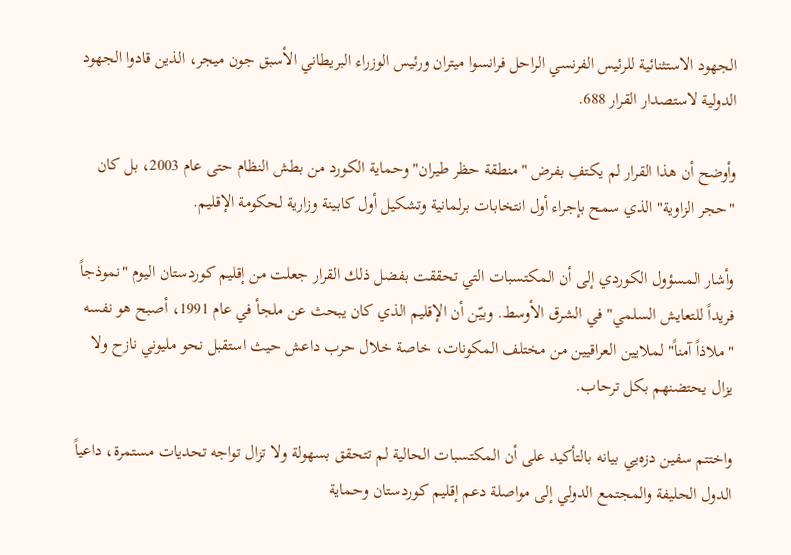الجهود الاستثنائية للرئيس الفرنسي الراحل فرانسوا ميتران ورئيس الوزراء البريطاني الأسبق جون ميجر، الذين قادوا الجهود الدولية لاستصدار القرار 688.

وأوضح أن هذا القرار لم يكتفِ بفرض "منطقة حظر طيران" وحماية الكورد من بطش النظام حتى عام 2003، بل كان "حجر الزاوية" الذي سمح بإجراء أول انتخابات برلمانية وتشكيل أول كابينة وزارية لحكومة الإقليم.

وأشار المسؤول الكوردي إلى أن المكتسبات التي تحققت بفضل ذلك القرار جعلت من إقليم كوردستان اليوم "نموذجاً فريداً للتعايش السلمي" في الشرق الأوسط. وبيّن أن الإقليم الذي كان يبحث عن ملجأ في عام 1991، أصبح هو نفسه "ملاذاً آمناً" لملايين العراقيين من مختلف المكونات، خاصة خلال حرب داعش حيث استقبل نحو مليوني نازح ولا يزال يحتضنهم بكل ترحاب.

واختتم سفين دزەیي بيانه بالتأكيد على أن المكتسبات الحالية لم تتحقق بسهولة ولا تزال تواجه تحديات مستمرة، داعياً الدول الحليفة والمجتمع الدولي إلى مواصلة دعم إقليم كوردستان وحماية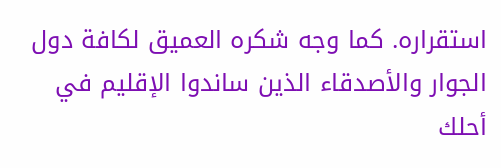استقراره. كما وجه شكره العميق لكافة دول الجوار والأصدقاء الذين ساندوا الإقليم في أحلك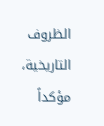الظروف التاريخية، مؤكداً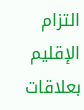التزام الإقليم بعلاقات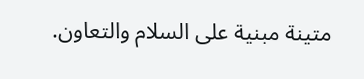متينة مبنية على السلام والتعاون.